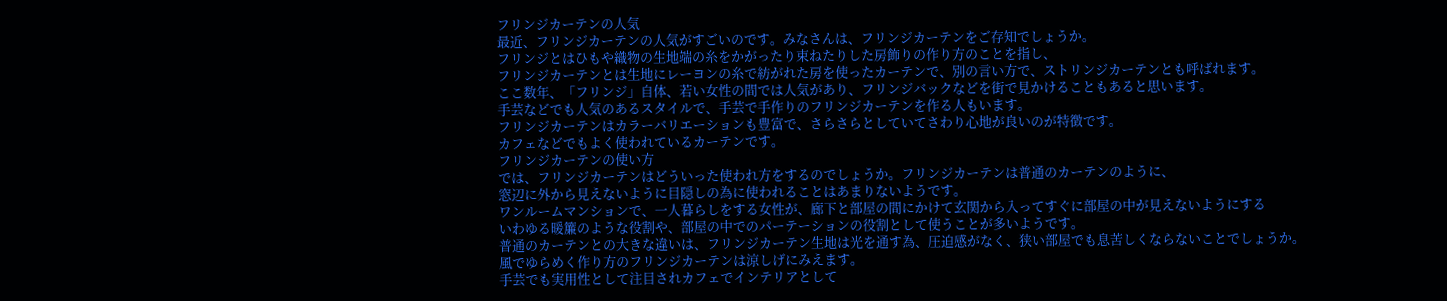フリンジカーテンの人気
最近、フリンジカーテンの人気がすごいのです。みなさんは、フリンジカーテンをご存知でしょうか。
フリンジとはひもや織物の生地端の糸をかがったり束ねたりした房飾りの作り方のことを指し、
フリンジカーテンとは生地にレーヨンの糸で紡がれた房を使ったカーテンで、別の言い方で、ストリンジカーテンとも呼ばれます。
ここ数年、「フリンジ」自体、若い女性の間では人気があり、フリンジバックなどを街で見かけることもあると思います。
手芸などでも人気のあるスタイルで、手芸で手作りのフリンジカーテンを作る人もいます。
フリンジカーテンはカラーバリエーションも豊富で、さらさらとしていてさわり心地が良いのが特徴です。
カフェなどでもよく使われているカーテンです。
フリンジカーテンの使い方
では、フリンジカーテンはどういった使われ方をするのでしょうか。フリンジカーテンは普通のカーテンのように、
窓辺に外から見えないように目隠しの為に使われることはあまりないようです。
ワンルームマンションで、一人暮らしをする女性が、廊下と部屋の間にかけて玄関から入ってすぐに部屋の中が見えないようにする
いわゆる暖簾のような役割や、部屋の中でのパーテーションの役割として使うことが多いようです。
普通のカーテンとの大きな違いは、フリンジカーテン生地は光を通す為、圧迫感がなく、狭い部屋でも息苦しくならないことでしょうか。
風でゆらめく作り方のフリンジカーテンは涼しげにみえます。
手芸でも実用性として注目されカフェでインテリアとして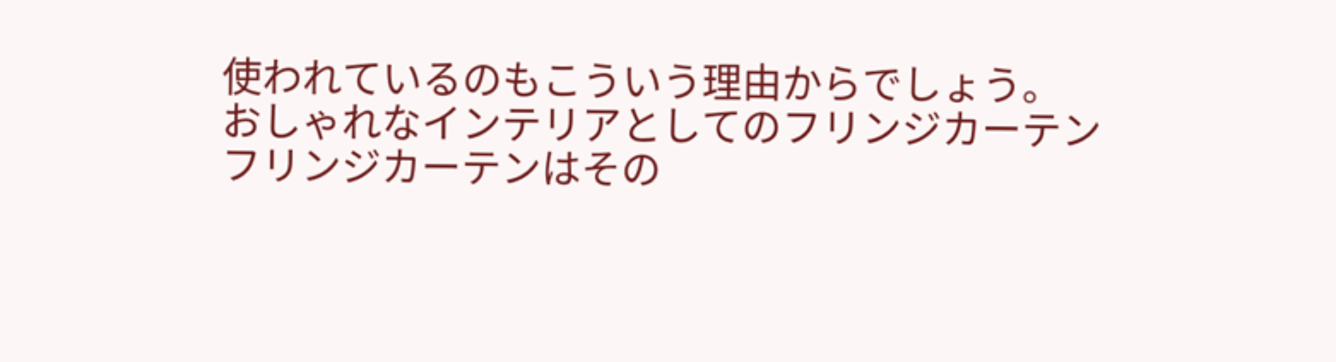使われているのもこういう理由からでしょう。
おしゃれなインテリアとしてのフリンジカーテン
フリンジカーテンはその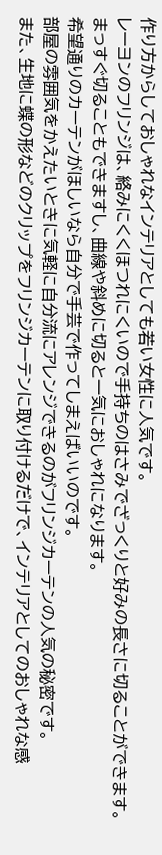作り方からしておしゃれなインテリアとしても若い女性に人気です。
レーヨンのフリンジは、絡みにくくほつれにくいので手持ちのはさみでざっくりと好みの長さに切ることができます。
まっすぐ切ることもできますし、曲線や斜めに切ると一気におしゃれになります。
希望通りのカーテンがほしいなら自分で手芸で作ってしまえばいいのです。
部屋の雰囲気をかえたいときに気軽に自分流にアレンジできるのがフリンジカーテンの人気の秘密です。
また、生地に蝶の形などのクリップをフリンジカーテンに取り付けるだけで、インテリアとしてのおしゃれな感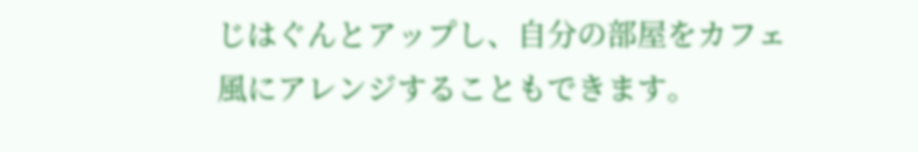じはぐんとアップし、自分の部屋をカフェ風にアレンジすることもできます。